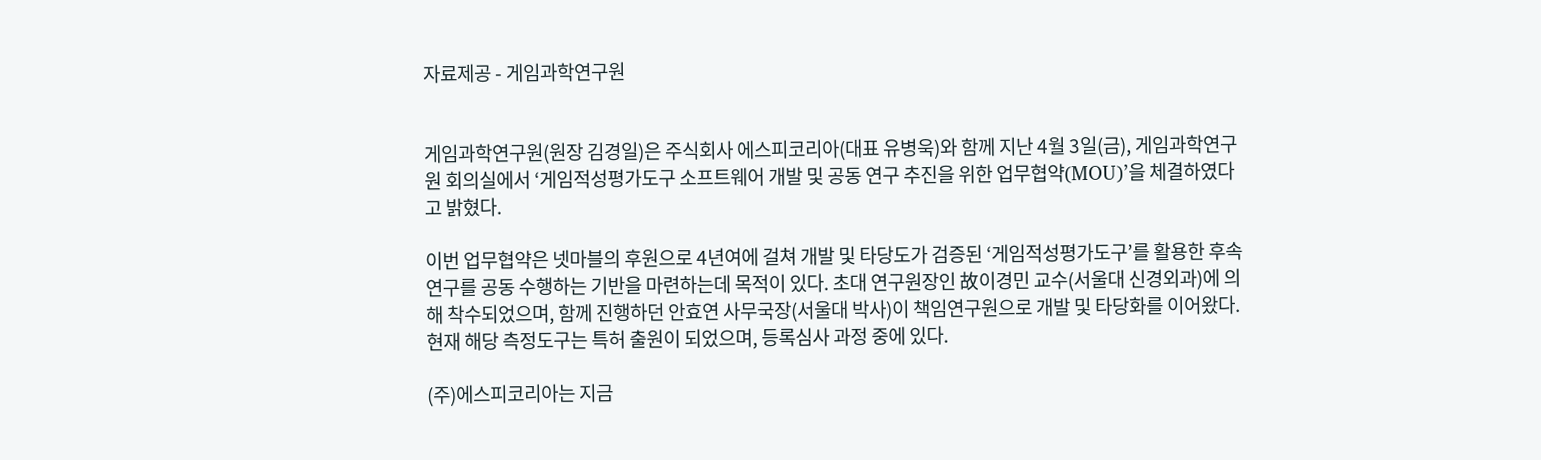자료제공 - 게임과학연구원


게임과학연구원(원장 김경일)은 주식회사 에스피코리아(대표 유병욱)와 함께 지난 4월 3일(금), 게임과학연구원 회의실에서 ‘게임적성평가도구 소프트웨어 개발 및 공동 연구 추진을 위한 업무협약(MOU)’을 체결하였다고 밝혔다.

이번 업무협약은 넷마블의 후원으로 4년여에 걸쳐 개발 및 타당도가 검증된 ‘게임적성평가도구’를 활용한 후속 연구를 공동 수행하는 기반을 마련하는데 목적이 있다. 초대 연구원장인 故이경민 교수(서울대 신경외과)에 의해 착수되었으며, 함께 진행하던 안효연 사무국장(서울대 박사)이 책임연구원으로 개발 및 타당화를 이어왔다. 현재 해당 측정도구는 특허 출원이 되었으며, 등록심사 과정 중에 있다.

(주)에스피코리아는 지금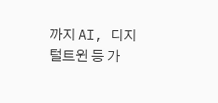까지 AI, 디지털트윈 등 가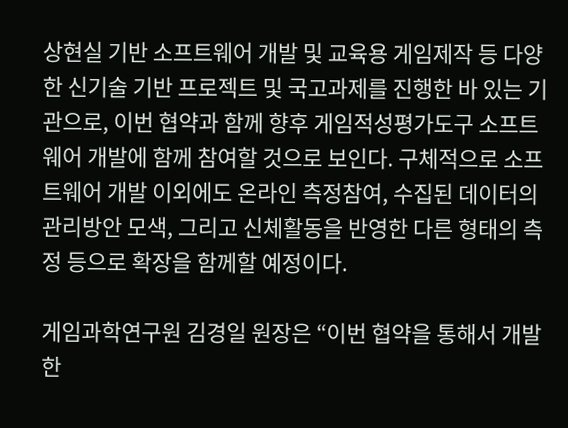상현실 기반 소프트웨어 개발 및 교육용 게임제작 등 다양한 신기술 기반 프로젝트 및 국고과제를 진행한 바 있는 기관으로, 이번 협약과 함께 향후 게임적성평가도구 소프트웨어 개발에 함께 참여할 것으로 보인다. 구체적으로 소프트웨어 개발 이외에도 온라인 측정참여, 수집된 데이터의 관리방안 모색, 그리고 신체활동을 반영한 다른 형태의 측정 등으로 확장을 함께할 예정이다.

게임과학연구원 김경일 원장은 “이번 협약을 통해서 개발한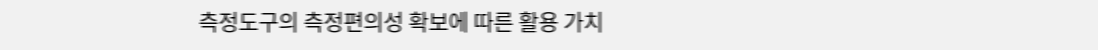측정도구의 측정편의성 확보에 따른 활용 가치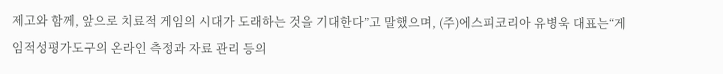제고와 함께, 앞으로 치료적 게임의 시대가 도래하는 것을 기대한다”고 말했으며, (주)에스피코리아 유병욱 대표는“게임적성평가도구의 온라인 측정과 자료 관리 등의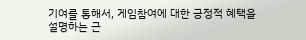기여를 통해서, 게임참여에 대한 긍정적 혜택을 설명하는 근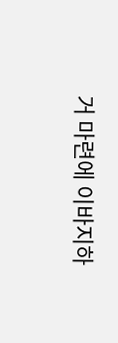거 마련에 이바지하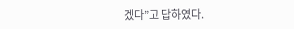겠다”고 답하였다.